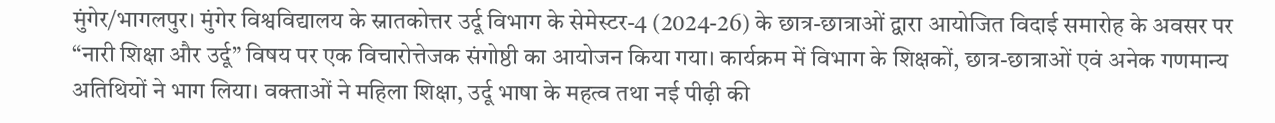मुंगेर/भागलपुर। मुंगेर विश्वविद्यालय के स्नातकोत्तर उर्दू विभाग के सेमेस्टर-4 (2024-26) के छात्र-छात्राओं द्वारा आयोजित विदाई समारोह के अवसर पर “नारी शिक्षा और उर्दू” विषय पर एक विचारोत्तेजक संगोष्ठी का आयोजन किया गया। कार्यक्रम में विभाग के शिक्षकों, छात्र-छात्राओं एवं अनेक गणमान्य अतिथियों ने भाग लिया। वक्ताओं ने महिला शिक्षा, उर्दू भाषा के महत्व तथा नई पीढ़ी की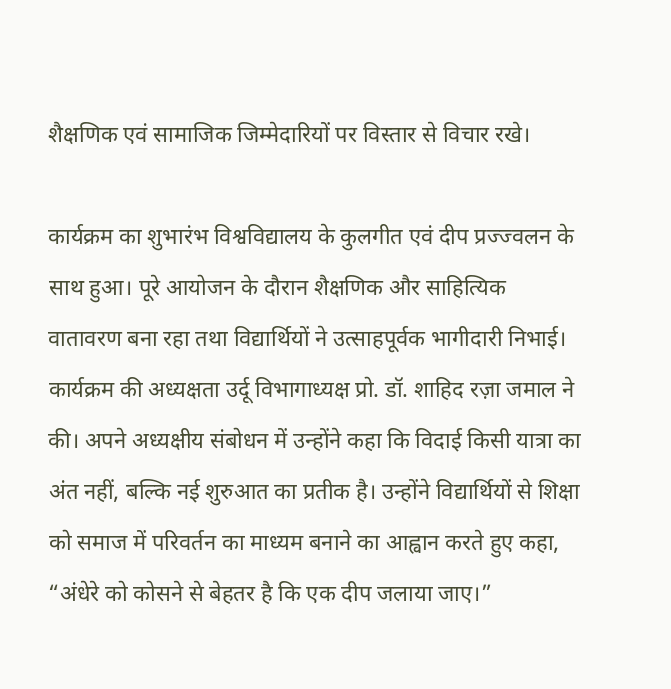शैक्षणिक एवं सामाजिक जिम्मेदारियों पर विस्तार से विचार रखे।

कार्यक्रम का शुभारंभ विश्वविद्यालय के कुलगीत एवं दीप प्रज्ज्वलन के साथ हुआ। पूरे आयोजन के दौरान शैक्षणिक और साहित्यिक वातावरण बना रहा तथा विद्यार्थियों ने उत्साहपूर्वक भागीदारी निभाई।
कार्यक्रम की अध्यक्षता उर्दू विभागाध्यक्ष प्रो. डॉ. शाहिद रज़ा जमाल ने की। अपने अध्यक्षीय संबोधन में उन्होंने कहा कि विदाई किसी यात्रा का अंत नहीं, बल्कि नई शुरुआत का प्रतीक है। उन्होंने विद्यार्थियों से शिक्षा को समाज में परिवर्तन का माध्यम बनाने का आह्वान करते हुए कहा, “अंधेरे को कोसने से बेहतर है कि एक दीप जलाया जाए।”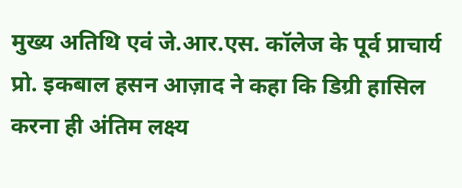मुख्य अतिथि एवं जे.आर.एस. कॉलेज के पूर्व प्राचार्य प्रो. इकबाल हसन आज़ाद ने कहा कि डिग्री हासिल करना ही अंतिम लक्ष्य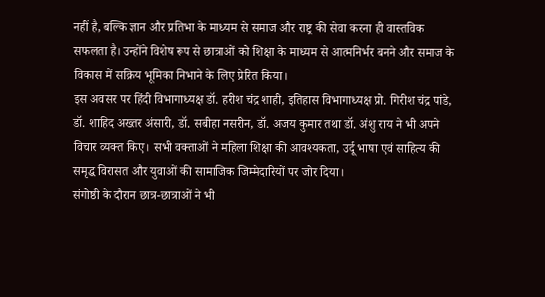नहीं है, बल्कि ज्ञान और प्रतिभा के माध्यम से समाज और राष्ट्र की सेवा करना ही वास्तविक सफलता है। उन्होंने विशेष रूप से छात्राओं को शिक्षा के माध्यम से आत्मनिर्भर बनने और समाज के विकास में सक्रिय भूमिका निभाने के लिए प्रेरित किया।
इस अवसर पर हिंदी विभागाध्यक्ष डॉ. हरीश चंद्र शाही, इतिहास विभागाध्यक्ष प्रो. गिरीश चंद्र पांडे, डॉ. शाहिद अख्तर अंसारी, डॉ. सबीहा नसरीन, डॉ. अजय कुमार तथा डॉ. अंशु राय ने भी अपने विचार व्यक्त किए। सभी वक्ताओं ने महिला शिक्षा की आवश्यकता, उर्दू भाषा एवं साहित्य की समृद्ध विरासत और युवाओं की सामाजिक जिम्मेदारियों पर जोर दिया।
संगोष्ठी के दौरान छात्र-छात्राओं ने भी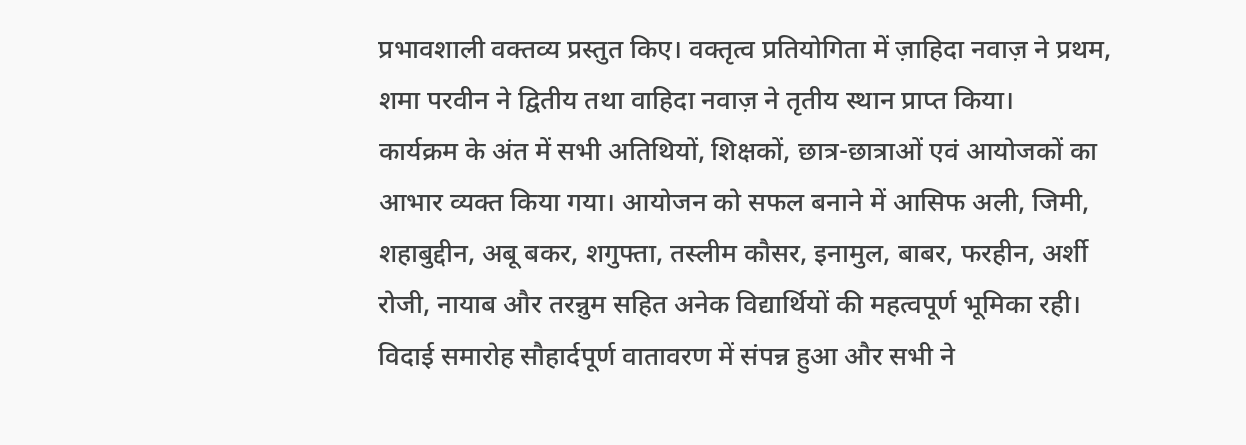प्रभावशाली वक्तव्य प्रस्तुत किए। वक्तृत्व प्रतियोगिता में ज़ाहिदा नवाज़ ने प्रथम, शमा परवीन ने द्वितीय तथा वाहिदा नवाज़ ने तृतीय स्थान प्राप्त किया।
कार्यक्रम के अंत में सभी अतिथियों, शिक्षकों, छात्र-छात्राओं एवं आयोजकों का आभार व्यक्त किया गया। आयोजन को सफल बनाने में आसिफ अली, जिमी, शहाबुद्दीन, अबू बकर, शगुफ्ता, तस्लीम कौसर, इनामुल, बाबर, फरहीन, अर्शी रोजी, नायाब और तरन्नुम सहित अनेक विद्यार्थियों की महत्वपूर्ण भूमिका रही। विदाई समारोह सौहार्दपूर्ण वातावरण में संपन्न हुआ और सभी ने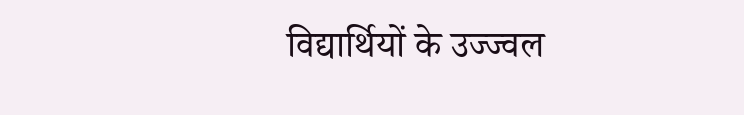विद्यार्थियों के उज्ज्वल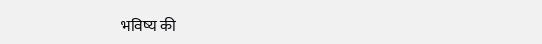भविष्य की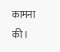कामना की।